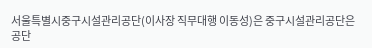서울특별시중구시설관리공단(이사장 직무대행 이동성)은 중구시설관리공단은 공단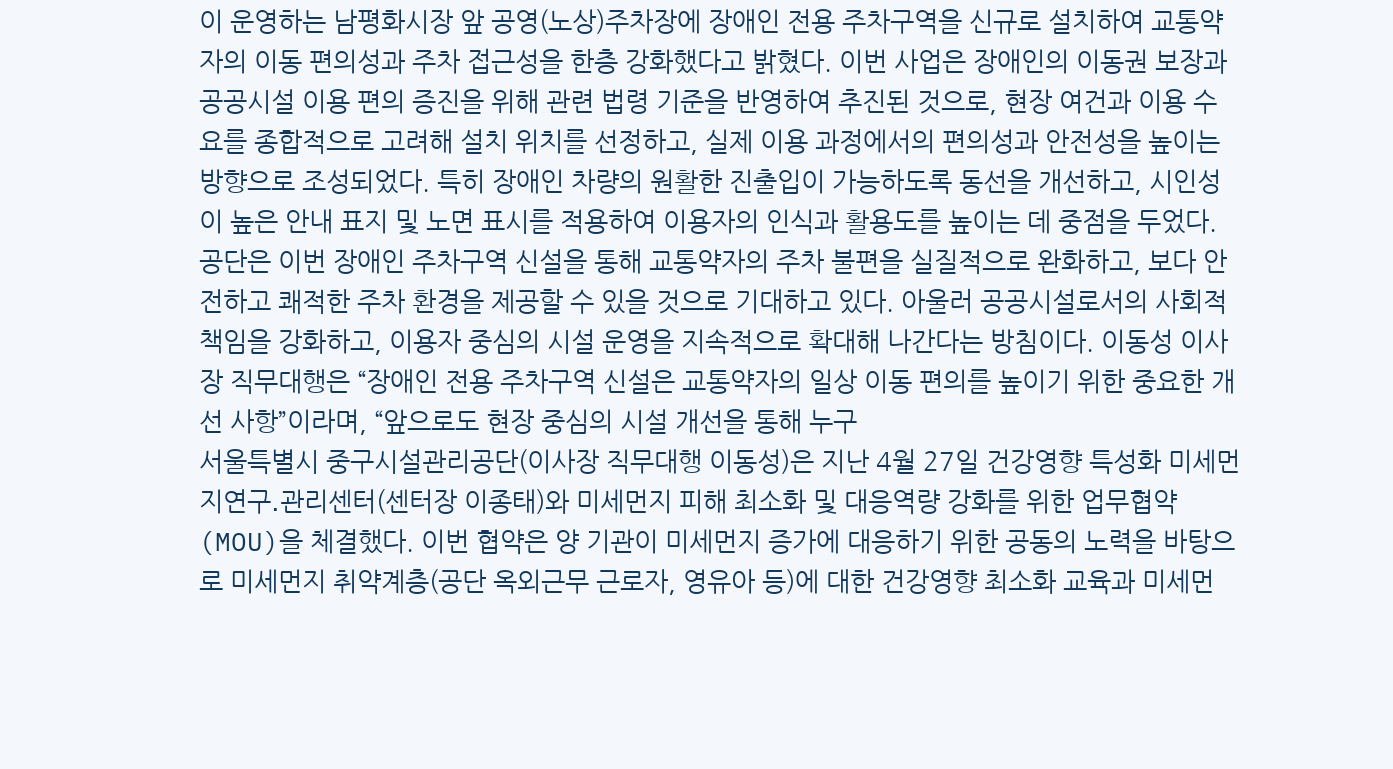이 운영하는 남평화시장 앞 공영(노상)주차장에 장애인 전용 주차구역을 신규로 설치하여 교통약자의 이동 편의성과 주차 접근성을 한층 강화했다고 밝혔다. 이번 사업은 장애인의 이동권 보장과 공공시설 이용 편의 증진을 위해 관련 법령 기준을 반영하여 추진된 것으로, 현장 여건과 이용 수요를 종합적으로 고려해 설치 위치를 선정하고, 실제 이용 과정에서의 편의성과 안전성을 높이는 방향으로 조성되었다. 특히 장애인 차량의 원활한 진출입이 가능하도록 동선을 개선하고, 시인성이 높은 안내 표지 및 노면 표시를 적용하여 이용자의 인식과 활용도를 높이는 데 중점을 두었다. 공단은 이번 장애인 주차구역 신설을 통해 교통약자의 주차 불편을 실질적으로 완화하고, 보다 안전하고 쾌적한 주차 환경을 제공할 수 있을 것으로 기대하고 있다. 아울러 공공시설로서의 사회적 책임을 강화하고, 이용자 중심의 시설 운영을 지속적으로 확대해 나간다는 방침이다. 이동성 이사장 직무대행은 “장애인 전용 주차구역 신설은 교통약자의 일상 이동 편의를 높이기 위한 중요한 개선 사항”이라며, “앞으로도 현장 중심의 시설 개선을 통해 누구
서울특별시 중구시설관리공단(이사장 직무대행 이동성)은 지난 4월 27일 건강영향 특성화 미세먼지연구․관리센터(센터장 이종태)와 미세먼지 피해 최소화 및 대응역량 강화를 위한 업무협약(MOU)을 체결했다. 이번 협약은 양 기관이 미세먼지 증가에 대응하기 위한 공동의 노력을 바탕으로 미세먼지 취약계층(공단 옥외근무 근로자, 영유아 등)에 대한 건강영향 최소화 교육과 미세먼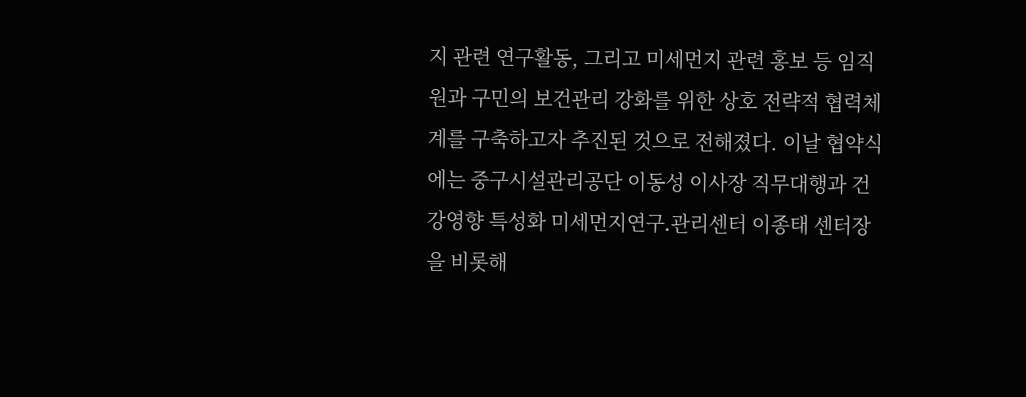지 관련 연구활동, 그리고 미세먼지 관련 홍보 등 임직원과 구민의 보건관리 강화를 위한 상호 전략적 협력체계를 구축하고자 추진된 것으로 전해졌다. 이날 협약식에는 중구시설관리공단 이동성 이사장 직무대행과 건강영향 특성화 미세먼지연구․관리센터 이종태 센터장을 비롯해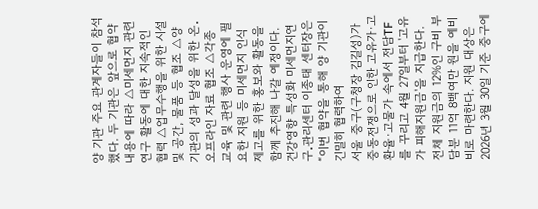양 기관 주요 관계자들이 참석했다. 두 기관은 앞으로 협약내용에 따라 △미세먼지 관련 연구 활동에 대한 지속적인 협력 △업무수행을 위한 시설 및 공간, 물품 등 협조 △양 기관의 성과 달성을 위한 온․오프라인 자료 협조 △각종 교육 및 관련 행사 운영에 필요한 지원 등 미세먼지 인식 제고를 위한 홍보와 활동을 함께 추진해 나갈 예정이다. 건강영향 특성화 미세먼지연구․관리센터 이종태 센터장은 “이번 협약을 통해 양 기관이 긴밀히 협력하여
서울 중구(구청장 김길성)가 중동전쟁으로 인한 고유가·고환율·고물가 속에서 전담TF를 꾸리고 4월 27일부터 '고유가 피해지원금'을 지급한다. 전체 지원금의 12%인 구비 부담분 11억 8백여만 원을 예비비로 마련한다. 지원 대상은 2026년 3월 30일 기준 중구에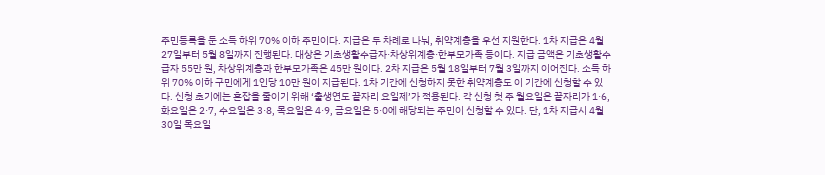주민등록을 둔 소득 하위 70% 이하 주민이다. 지급은 두 차례로 나눠, 취약계층을 우선 지원한다. 1차 지급은 4월 27일부터 5월 8일까지 진행된다. 대상은 기초생활수급자·차상위계층·한부모가족 등이다. 지급 금액은 기초생활수급자 55만 원, 차상위계층과 한부모가족은 45만 원이다. 2차 지급은 5월 18일부터 7월 3일까지 이어진다. 소득 하위 70% 이하 구민에게 1인당 10만 원이 지급된다. 1차 기간에 신청하지 못한 취약계층도 이 기간에 신청할 수 있다. 신청 초기에는 혼잡을 줄이기 위해 ‘출생연도 끝자리 요일제’가 적용된다. 각 신청 첫 주 월요일은 끝자리가 1·6, 화요일은 2·7, 수요일은 3·8, 목요일은 4·9, 금요일은 5·0에 해당되는 주민이 신청할 수 있다. 단, 1차 지급시 4월 30일 목요일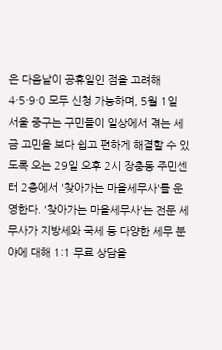은 다음날이 공휴일인 점을 고려해 4·5·9·0 모두 신청 가능하며, 5월 1일
서울 중구는 구민들이 일상에서 겪는 세금 고민을 보다 쉽고 편하게 해결할 수 있도록 오는 29일 오후 2시 장충동 주민센터 2층에서 '찾아가는 마을세무사'를 운영한다. '찾아가는 마을세무사'는 전문 세무사가 지방세와 국세 등 다양한 세무 분야에 대해 1:1 무료 상담을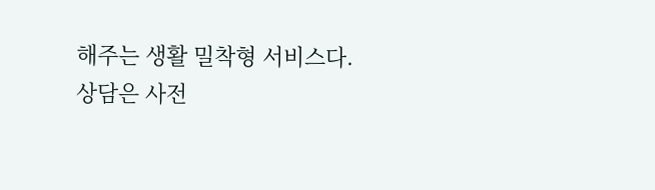해주는 생활 밀착형 서비스다. 상담은 사전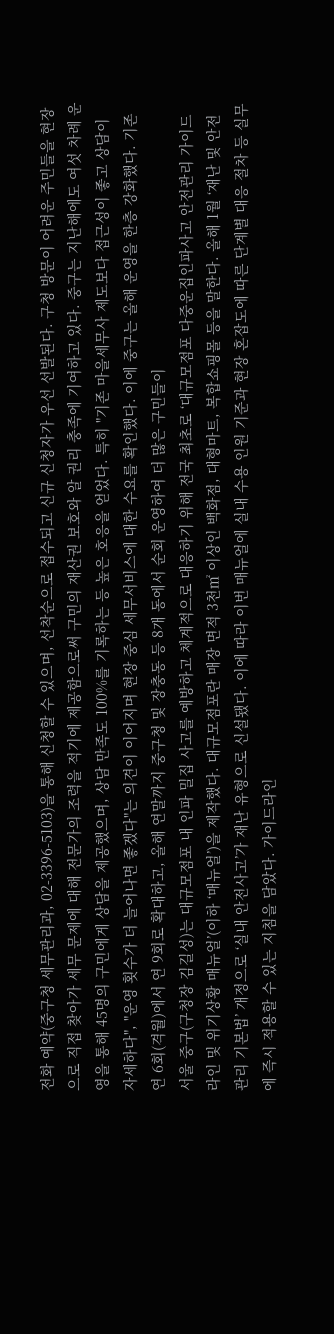전화 예약(중구청 세무관리과, 02-3396-5103)을 통해 신청할 수 있으며, 선착순으로 접수되고 신규 신청자가 우선 선발된다. 구청 방문이 어려운 주민들을 현장으로 직접 찾아가 세무 문제에 대해 전문가의 조력을 적기에 제공함으로써 구민의 재산권 보호와 알 권리 충족에 기여하고 있다. 중구는 지난해에도 여섯 차례 운영을 통해 45명의 구민에게 상담을 제공했으며, 상담 만족도 100%를 기록하는 등 높은 호응을 얻었다. 특히 "기존 마을세무사 제도보다 접근성이 좋고 상담이 자세하다", "운영 횟수가 더 늘어나면 좋겠다"는 의견이 이어지며 현장 중심 세무서비스에 대한 수요를 확인했다. 이에 중구는 올해 운영을 한층 강화했다. 기존 연 6회(격월)에서 연 9회로 확대하고, 올해 연말까지 중구청 및 장충동 등 8개 동에서 순회 운영하여 더 많은 구민들이
서울 중구(구청장 김길성)는 대규모점포 내 인파 밀집 사고를 예방하고 체계적으로 대응하기 위해 전국 최초로 ‘대규모점포 다중운집인파사고 안전관리 가이드라인 및 위기상황 매뉴얼’(이하 ‘매뉴얼’)을 제작했다. 대규모점포란 매장 면적 3천㎡ 이상인 백화점, 대형마트, 복합쇼핑몰 등을 말한다. 올해 1월 ‘재난 및 안전관리 기본법’ 개정으로 ‘실내 안전사고’가 재난 유형으로 신설됐다. 이에 따라 이번 매뉴얼에 실내 수용 인원 기준과 현장 혼잡도에 따른 단계별 대응 절차 등 실무에 즉시 적용할 수 있는 지침을 담았다. 가이드라인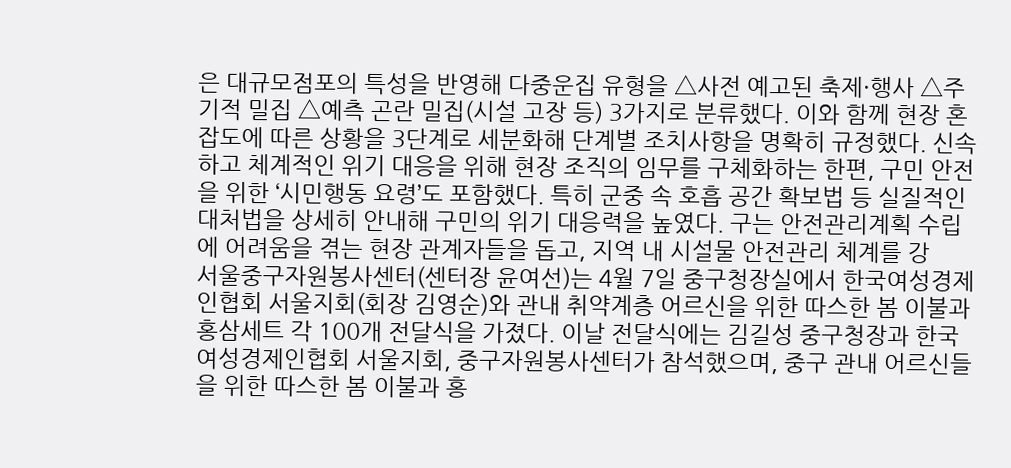은 대규모점포의 특성을 반영해 다중운집 유형을 △사전 예고된 축제·행사 △주기적 밀집 △예측 곤란 밀집(시설 고장 등) 3가지로 분류했다. 이와 함께 현장 혼잡도에 따른 상황을 3단계로 세분화해 단계별 조치사항을 명확히 규정했다. 신속하고 체계적인 위기 대응을 위해 현장 조직의 임무를 구체화하는 한편, 구민 안전을 위한 ‘시민행동 요령’도 포함했다. 특히 군중 속 호흡 공간 확보법 등 실질적인 대처법을 상세히 안내해 구민의 위기 대응력을 높였다. 구는 안전관리계획 수립에 어려움을 겪는 현장 관계자들을 돕고, 지역 내 시설물 안전관리 체계를 강
서울중구자원봉사센터(센터장 윤여선)는 4월 7일 중구청장실에서 한국여성경제인협회 서울지회(회장 김영순)와 관내 취약계층 어르신을 위한 따스한 봄 이불과 홍삼세트 각 100개 전달식을 가졌다. 이날 전달식에는 김길성 중구청장과 한국여성경제인협회 서울지회, 중구자원봉사센터가 참석했으며, 중구 관내 어르신들을 위한 따스한 봄 이불과 홍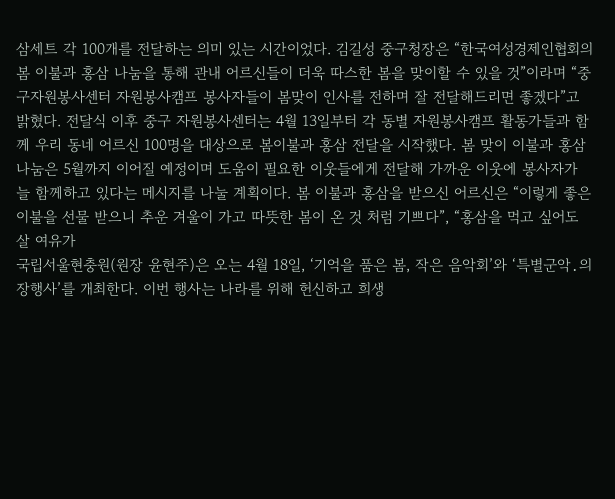삼세트 각 100개를 전달하는 의미 있는 시간이었다. 김길성 중구청장은 “한국여성경제인협회의 봄 이불과 홍삼 나눔을 통해 관내 어르신들이 더욱 따스한 봄을 맞이할 수 있을 것”이라며 “중구자원봉사센터 자원봉사캠프 봉사자들이 봄맞이 인사를 전하며 잘 전달해드리면 좋겠다”고 밝혔다. 전달식 이후 중구 자원봉사센터는 4월 13일부터 각 동별 자원봉사캠프 활동가들과 함께 우리 동네 어르신 100명을 대상으로 봄이불과 홍삼 전달을 시작했다. 봄 맞이 이불과 홍삼 나눔은 5월까지 이어질 예정이며 도움이 필요한 이웃들에게 전달해 가까운 이웃에 봉사자가 늘 함께하고 있다는 메시지를 나눌 계획이다. 봄 이불과 홍삼을 받으신 어르신은 “이렇게 좋은 이불을 선물 받으니 추운 겨울이 가고 따뜻한 봄이 온 것 처럼 기쁘다”, “홍삼을 먹고 싶어도 살 여유가
국립서울현충원(원장 윤현주)은 오는 4월 18일, ‘기억을 품은 봄, 작은 음악회’와 ‘특별군악․의장행사’를 개최한다. 이번 행사는 나라를 위해 헌신하고 희생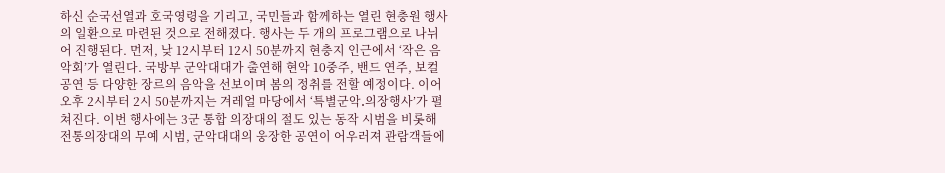하신 순국선열과 호국영령을 기리고, 국민들과 함께하는 열린 현충원 행사의 일환으로 마련된 것으로 전해졌다. 행사는 두 개의 프로그램으로 나뉘어 진행된다. 먼저, 낮 12시부터 12시 50분까지 현충지 인근에서 ‘작은 음악회’가 열린다. 국방부 군악대대가 출연해 현악 10중주, 밴드 연주, 보컬 공연 등 다양한 장르의 음악을 선보이며 봄의 정취를 전할 예정이다. 이어 오후 2시부터 2시 50분까지는 겨레얼 마당에서 ‘특별군악․의장행사’가 펼쳐진다. 이번 행사에는 3군 통합 의장대의 절도 있는 동작 시범을 비롯해 전통의장대의 무예 시범, 군악대대의 웅장한 공연이 어우러져 관람객들에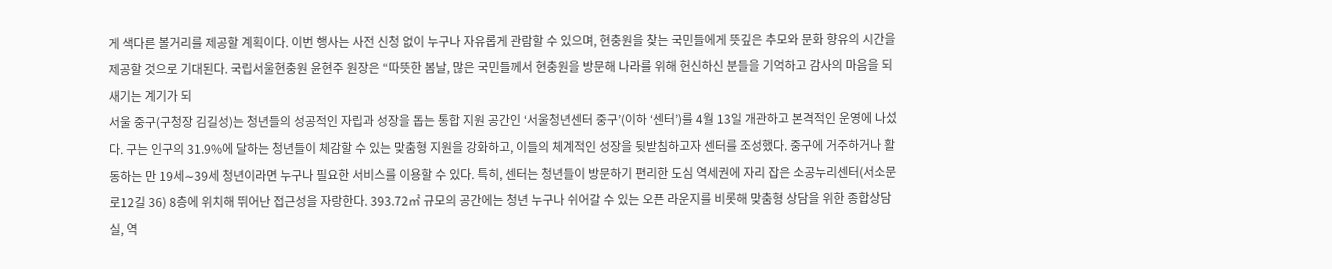게 색다른 볼거리를 제공할 계획이다. 이번 행사는 사전 신청 없이 누구나 자유롭게 관람할 수 있으며, 현충원을 찾는 국민들에게 뜻깊은 추모와 문화 향유의 시간을 제공할 것으로 기대된다. 국립서울현충원 윤현주 원장은 “따뜻한 봄날, 많은 국민들께서 현충원을 방문해 나라를 위해 헌신하신 분들을 기억하고 감사의 마음을 되새기는 계기가 되
서울 중구(구청장 김길성)는 청년들의 성공적인 자립과 성장을 돕는 통합 지원 공간인 ‘서울청년센터 중구’(이하 ‘센터’)를 4월 13일 개관하고 본격적인 운영에 나섰다. 구는 인구의 31.9%에 달하는 청년들이 체감할 수 있는 맞춤형 지원을 강화하고, 이들의 체계적인 성장을 뒷받침하고자 센터를 조성했다. 중구에 거주하거나 활동하는 만 19세∼39세 청년이라면 누구나 필요한 서비스를 이용할 수 있다. 특히, 센터는 청년들이 방문하기 편리한 도심 역세권에 자리 잡은 소공누리센터(서소문로12길 36) 8층에 위치해 뛰어난 접근성을 자랑한다. 393.72㎡ 규모의 공간에는 청년 누구나 쉬어갈 수 있는 오픈 라운지를 비롯해 맞춤형 상담을 위한 종합상담실, 역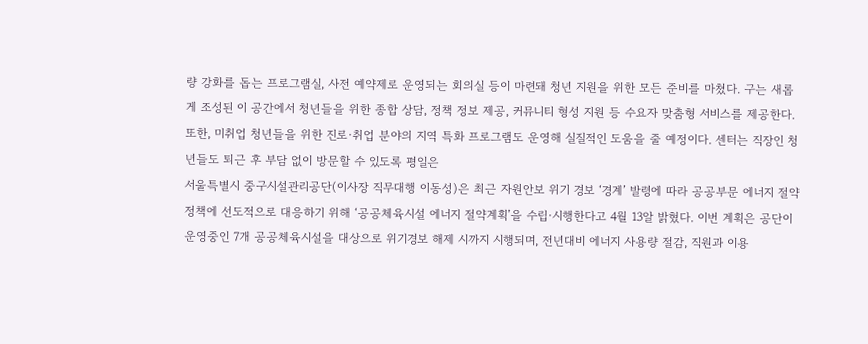량 강화를 돕는 프로그램실, 사전 예약제로 운영되는 회의실 등이 마련돼 청년 지원을 위한 모든 준비를 마쳤다. 구는 새롭게 조성된 이 공간에서 청년들을 위한 종합 상담, 정책 정보 제공, 커뮤니티 형성 지원 등 수요자 맞춤형 서비스를 제공한다. 또한, 미취업 청년들을 위한 진로·취업 분야의 지역 특화 프로그램도 운영해 실질적인 도움을 줄 예정이다. 센터는 직장인 청년들도 퇴근 후 부담 없이 방문할 수 있도록 평일은
서울특별시 중구시설관리공단(이사장 직무대행 이동성)은 최근 자원안보 위기 경보 ‘경계’ 발령에 따라 공공부문 에너지 절약 정책에 선도적으로 대응하기 위해 ‘공공체육시설 에너지 절약계획’을 수립·시행한다고 4월 13알 밝혔다. 이번 계획은 공단이 운영중인 7개 공공체육시설을 대상으로 위기경보 해제 시까지 시행되며, 전년대비 에너지 사용량 절감, 직원과 이용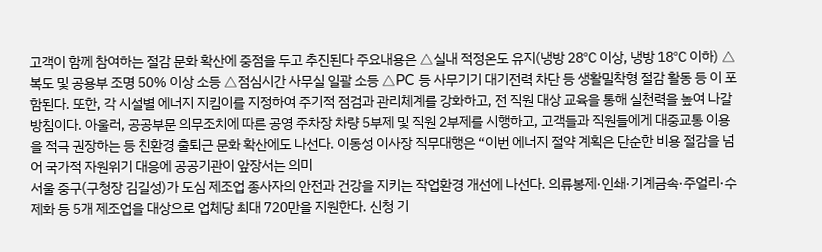고객이 함께 참여하는 절감 문화 확산에 중점을 두고 추진된다 주요내용은 △실내 적정온도 유지(냉방 28℃ 이상, 냉방 18℃ 이하) △복도 및 공용부 조명 50% 이상 소등 △점심시간 사무실 일괄 소등 △PC 등 사무기기 대기전력 차단 등 생활밀착형 절감 활동 등 이 포함된다. 또한, 각 시설별 에너지 지킴이를 지정하여 주기적 점검과 관리체계를 강화하고, 전 직원 대상 교육을 통해 실천력을 높여 나갈 방침이다. 아울러, 공공부문 의무조치에 따른 공영 주차장 차량 5부제 및 직원 2부제를 시행하고, 고객들과 직원들에게 대중교통 이용을 적극 권장하는 등 친환경 출퇴근 문화 확산에도 나선다. 이동성 이사장 직무대행은 “이번 에너지 절약 계획은 단순한 비용 절감을 넘어 국가적 자원위기 대응에 공공기관이 앞장서는 의미
서울 중구(구청장 김길성)가 도심 제조업 종사자의 안전과 건강을 지키는 작업환경 개선에 나선다. 의류봉제·인쇄·기계금속·주얼리·수제화 등 5개 제조업을 대상으로 업체당 최대 720만을 지원한다. 신청 기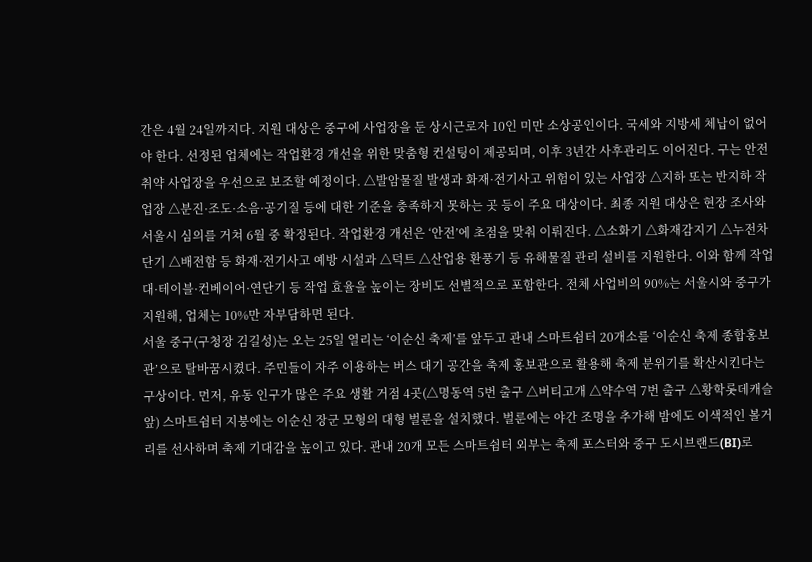간은 4월 24일까지다. 지원 대상은 중구에 사업장을 둔 상시근로자 10인 미만 소상공인이다. 국세와 지방세 체납이 없어야 한다. 선정된 업체에는 작업환경 개선을 위한 맞춤형 컨설팅이 제공되며, 이후 3년간 사후관리도 이어진다. 구는 안전 취약 사업장을 우선으로 보조할 예정이다. △발암물질 발생과 화재·전기사고 위험이 있는 사업장 △지하 또는 반지하 작업장 △분진·조도·소음·공기질 등에 대한 기준을 충족하지 못하는 곳 등이 주요 대상이다. 최종 지원 대상은 현장 조사와 서울시 심의를 거쳐 6월 중 확정된다. 작업환경 개선은 ‘안전’에 초점을 맞춰 이뤄진다. △소화기 △화재감지기 △누전차단기 △배전함 등 화재·전기사고 예방 시설과 △덕트 △산업용 환풍기 등 유해물질 관리 설비를 지원한다. 이와 함께 작업대·테이블·컨베이어·연단기 등 작업 효율을 높이는 장비도 선별적으로 포함한다. 전체 사업비의 90%는 서울시와 중구가 지원해, 업체는 10%만 자부담하면 된다.
서울 중구(구청장 김길성)는 오는 25일 열리는 ‘이순신 축제’를 앞두고 관내 스마트쉼터 20개소를 ‘이순신 축제 종합홍보관’으로 탈바꿈시켰다. 주민들이 자주 이용하는 버스 대기 공간을 축제 홍보관으로 활용해 축제 분위기를 확산시킨다는 구상이다. 먼저, 유동 인구가 많은 주요 생활 거점 4곳(△명동역 5번 출구 △버티고개 △약수역 7번 출구 △황학롯데캐슬 앞) 스마트쉼터 지붕에는 이순신 장군 모형의 대형 벌룬을 설치했다. 벌룬에는 야간 조명을 추가해 밤에도 이색적인 볼거리를 선사하며 축제 기대감을 높이고 있다. 관내 20개 모든 스마트쉼터 외부는 축제 포스터와 중구 도시브랜드(BI)로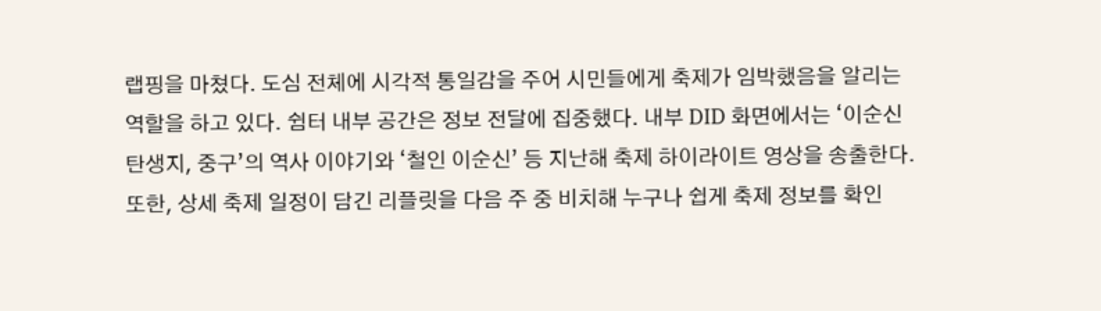랩핑을 마쳤다. 도심 전체에 시각적 통일감을 주어 시민들에게 축제가 임박했음을 알리는 역할을 하고 있다. 쉼터 내부 공간은 정보 전달에 집중했다. 내부 DID 화면에서는 ‘이순신 탄생지, 중구’의 역사 이야기와 ‘철인 이순신’ 등 지난해 축제 하이라이트 영상을 송출한다. 또한, 상세 축제 일정이 담긴 리플릿을 다음 주 중 비치해 누구나 쉽게 축제 정보를 확인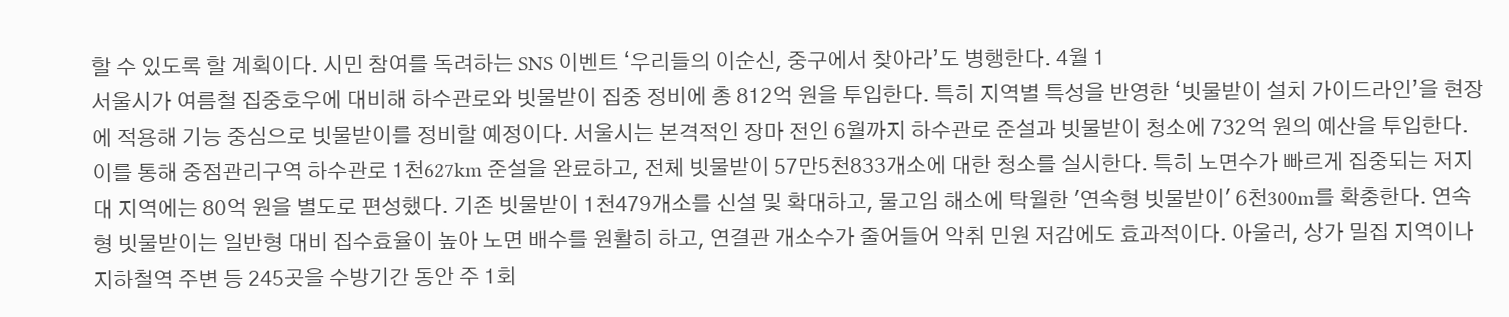할 수 있도록 할 계획이다. 시민 참여를 독려하는 SNS 이벤트 ‘우리들의 이순신, 중구에서 찾아라’도 병행한다. 4월 1
서울시가 여름철 집중호우에 대비해 하수관로와 빗물받이 집중 정비에 총 812억 원을 투입한다. 특히 지역별 특성을 반영한 ‘빗물받이 설치 가이드라인’을 현장에 적용해 기능 중심으로 빗물받이를 정비할 예정이다. 서울시는 본격적인 장마 전인 6월까지 하수관로 준설과 빗물받이 청소에 732억 원의 예산을 투입한다. 이를 통해 중점관리구역 하수관로 1천627km 준설을 완료하고, 전체 빗물받이 57만5천833개소에 대한 청소를 실시한다. 특히 노면수가 빠르게 집중되는 저지대 지역에는 80억 원을 별도로 편성했다. 기존 빗물받이 1천479개소를 신설 및 확대하고, 물고임 해소에 탁월한 '연속형 빗물받이' 6천300m를 확충한다. 연속형 빗물받이는 일반형 대비 집수효율이 높아 노면 배수를 원활히 하고, 연결관 개소수가 줄어들어 악취 민원 저감에도 효과적이다. 아울러, 상가 밀집 지역이나 지하철역 주변 등 245곳을 수방기간 동안 주 1회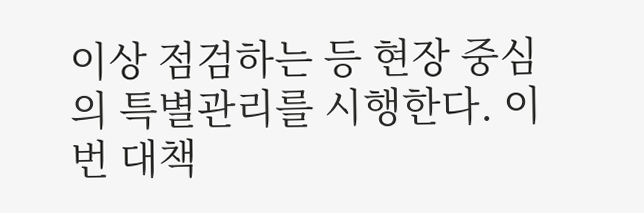이상 점검하는 등 현장 중심의 특별관리를 시행한다. 이번 대책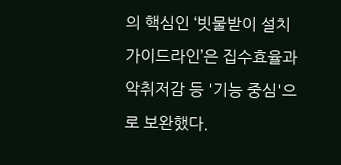의 핵심인 ‘빗물받이 설치 가이드라인’은 집수효율과 악취저감 등 '기능 중심'으로 보완했다.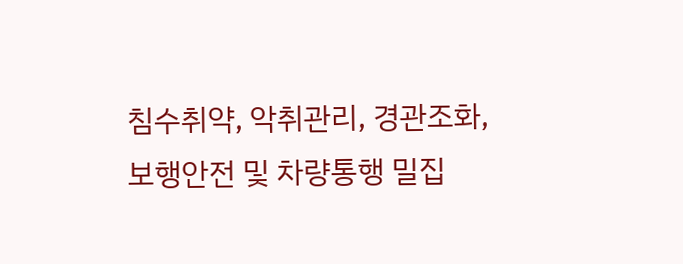침수취약, 악취관리, 경관조화, 보행안전 및 차량통행 밀집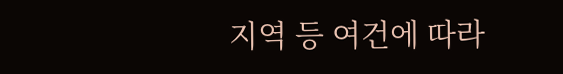지역 등 여건에 따라